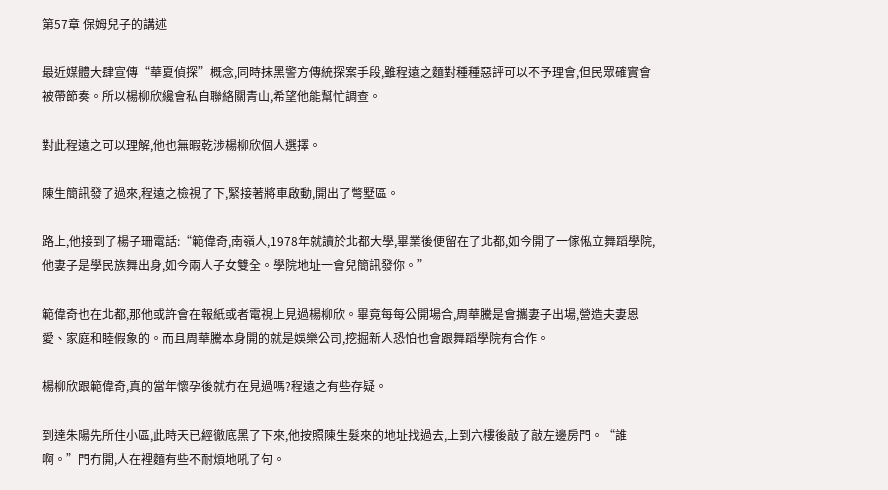第57章 保姆兒子的講述

最近媒體大肆宣傳“華夏偵探”概念,同時抹黑警方傳統探案手段,雖程遠之麵對種種惡評可以不予理會,但民眾確實會被帶節奏。所以楊柳欣纔會私自聯絡關青山,希望他能幫忙調查。

對此程遠之可以理解,他也無暇乾涉楊柳欣個人選擇。

陳生簡訊發了過來,程遠之檢視了下,緊接著將車啟動,開出了彆墅區。

路上,他接到了楊子珊電話:“範偉奇,南嶺人,1978年就讀於北都大學,畢業後便留在了北都,如今開了一傢俬立舞蹈學院,他妻子是學民族舞出身,如今兩人子女雙全。學院地址一會兒簡訊發你。”

範偉奇也在北都,那他或許會在報紙或者電視上見過楊柳欣。畢竟每每公開場合,周華騰是會攜妻子出場,營造夫妻恩愛、家庭和睦假象的。而且周華騰本身開的就是娛樂公司,挖掘新人恐怕也會跟舞蹈學院有合作。

楊柳欣跟範偉奇,真的當年懷孕後就冇在見過嗎?程遠之有些存疑。

到達朱陽先所住小區,此時天已經徹底黑了下來,他按照陳生髮來的地址找過去,上到六樓後敲了敲左邊房門。“誰啊。”門冇開,人在裡麵有些不耐煩地吼了句。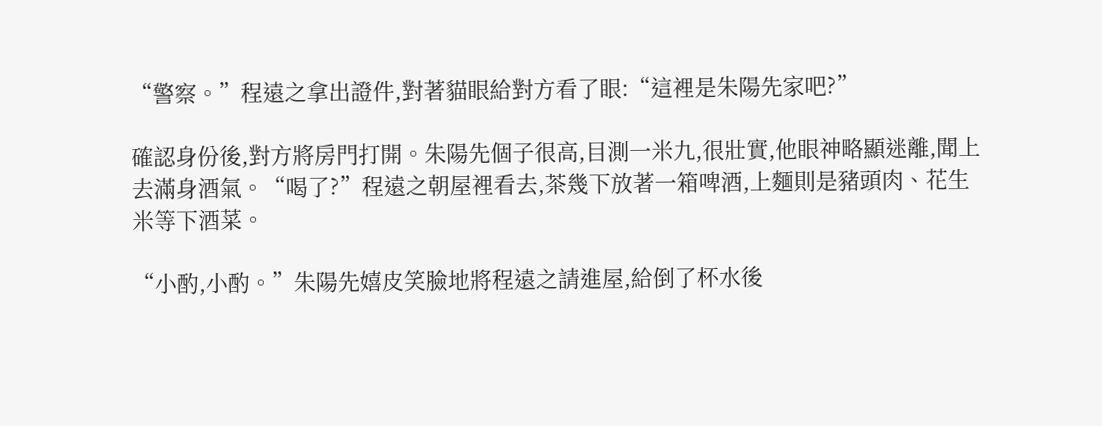“警察。”程遠之拿出證件,對著貓眼給對方看了眼:“這裡是朱陽先家吧?”

確認身份後,對方將房門打開。朱陽先個子很高,目測一米九,很壯實,他眼神略顯迷離,聞上去滿身酒氣。“喝了?”程遠之朝屋裡看去,茶幾下放著一箱啤酒,上麵則是豬頭肉、花生米等下酒菜。

“小酌,小酌。”朱陽先嬉皮笑臉地將程遠之請進屋,給倒了杯水後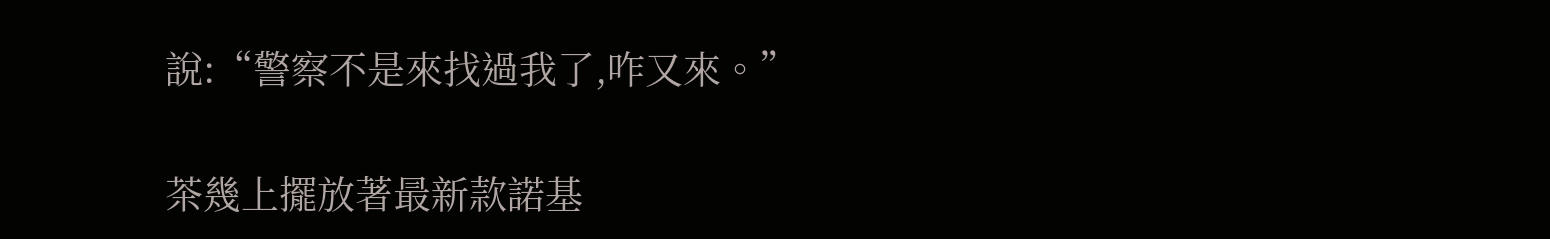說:“警察不是來找過我了,咋又來。”

茶幾上擺放著最新款諾基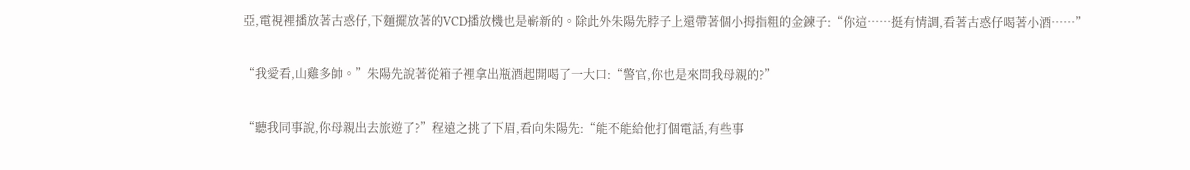亞,電視裡播放著古惑仔,下麵擺放著的VCD播放機也是嶄新的。除此外朱陽先脖子上還帶著個小拇指粗的金鍊子:“你這……挺有情調,看著古惑仔喝著小酒……”

“我愛看,山雞多帥。”朱陽先說著從箱子裡拿出瓶酒起開喝了一大口:“警官,你也是來問我母親的?”

“聽我同事說,你母親出去旅遊了?”程遠之挑了下眉,看向朱陽先:“能不能給他打個電話,有些事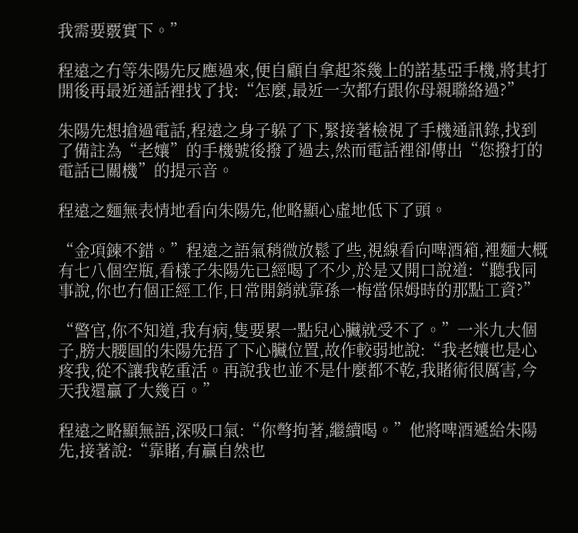我需要覈實下。”

程遠之冇等朱陽先反應過來,便自顧自拿起茶幾上的諾基亞手機,將其打開後再最近通話裡找了找:“怎麼,最近一次都冇跟你母親聯絡過?”

朱陽先想搶過電話,程遠之身子躲了下,緊接著檢視了手機通訊錄,找到了備註為“老孃”的手機號後撥了過去,然而電話裡卻傳出“您撥打的電話已關機”的提示音。

程遠之麵無表情地看向朱陽先,他略顯心虛地低下了頭。

“金項鍊不錯。”程遠之語氣稍微放鬆了些,視線看向啤酒箱,裡麵大概有七八個空瓶,看樣子朱陽先已經喝了不少,於是又開口說道:“聽我同事說,你也冇個正經工作,日常開銷就靠孫一梅當保姆時的那點工資?”

“警官,你不知道,我有病,隻要累一點兒心臟就受不了。”一米九大個子,膀大腰圓的朱陽先捂了下心臟位置,故作較弱地說:“我老孃也是心疼我,從不讓我乾重活。再說我也並不是什麼都不乾,我賭術很厲害,今天我還贏了大幾百。”

程遠之略顯無語,深吸口氣:“你彆拘著,繼續喝。”他將啤酒遞給朱陽先,接著說:“靠賭,有贏自然也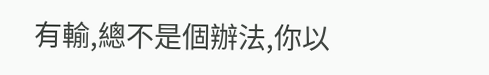有輸,總不是個辦法,你以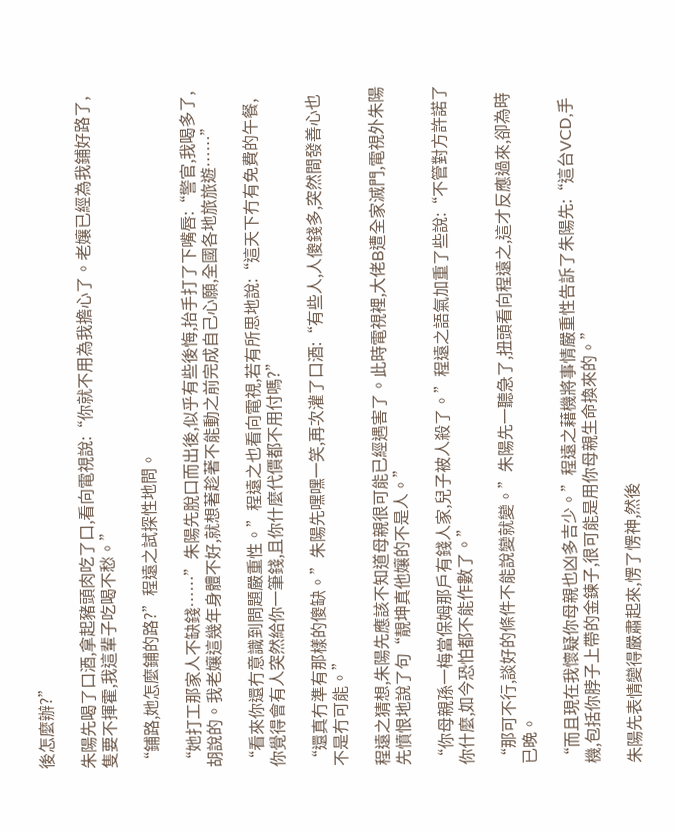後怎麼辦?”

朱陽先喝了口酒,拿起豬頭肉吃了口,看向電視說:“你就不用為我擔心了。老孃已經為我鋪好路了,隻要不揮霍,我這輩子吃喝不愁。”

“鋪路,她怎麼鋪的路?”程遠之試探性地問。

“她打工那家人不缺錢……”朱陽先脫口而出後,似乎有些後悔,抬手打了下嘴唇:“警官,我喝多了,胡說的。我老孃這幾年身體不好,就想著趁著不能動之前完成自己心願,全國各地旅旅遊……”

“看來你還冇意識到問題嚴重性。”程遠之也看向電視,若有所思地說:“這天下冇有免費的午餐,你覺得會有人突然給你一筆錢,且你什麼代價都不用付嗎?”

“還真冇準有那樣的傻缺。”朱陽先嘿嘿一笑,再次灌了口酒:“有些人,人傻錢多,突然間發善心也不是冇可能。”

程遠之猜想,朱陽先應該不知道母親很可能已經遇害了。此時電視裡,大佬B遭全家滅門,電視外朱陽先憤恨地說了句“靚坤真他孃的不是人。”

“你母親孫一梅當保姆那戶有錢人家,兒子被人殺了。”程遠之語氣加重了些說:“不管對方許諾了你什麼,如今恐怕都不能作數了。”

“那可不行,談好的條件不能說變就變。”朱陽先一聽急了,扭頭看向程遠之,這才反應過來,卻為時已晚。

“而且現在我懷疑你母親也凶多吉少。”程遠之藉機將事情嚴重性告訴了朱陽先:“這台VCD,手機,包括你脖子上帶的金鍊子,很可能是用你母親生命換來的。”

朱陽先表情變得嚴肅起來,愣了愣神,然後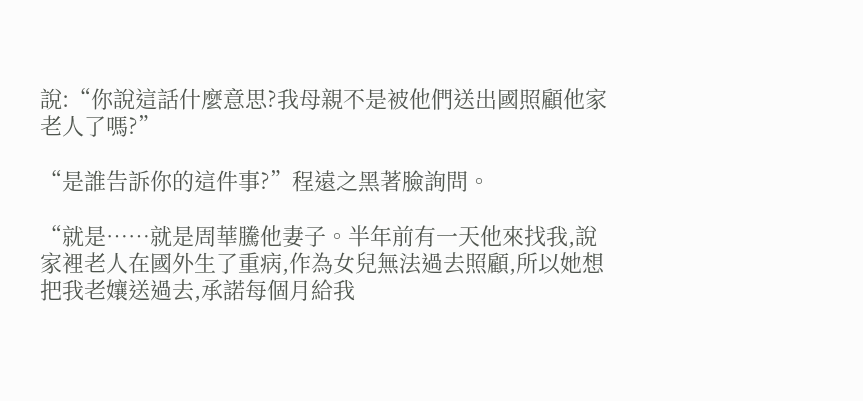說:“你說這話什麼意思?我母親不是被他們送出國照顧他家老人了嗎?”

“是誰告訴你的這件事?”程遠之黑著臉詢問。

“就是……就是周華騰他妻子。半年前有一天他來找我,說家裡老人在國外生了重病,作為女兒無法過去照顧,所以她想把我老孃送過去,承諾每個月給我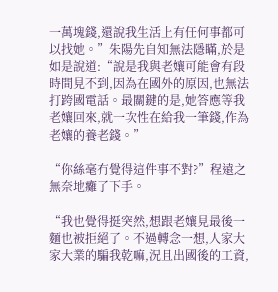一萬塊錢,還說我生活上有任何事都可以找她。”朱陽先自知無法隱瞞,於是如是說道:“說是我與老孃可能會有段時間見不到,因為在國外的原因,也無法打跨國電話。最關鍵的是,她答應等我老孃回來,就一次性在給我一筆錢,作為老孃的養老錢。”

“你絲毫冇覺得這件事不對?”程遠之無奈地癱了下手。

“我也覺得挺突然,想跟老孃見最後一麵也被拒絕了。不過轉念一想,人家大家大業的騙我乾嘛,況且出國後的工資,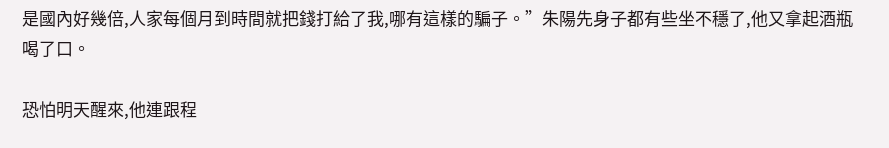是國內好幾倍,人家每個月到時間就把錢打給了我,哪有這樣的騙子。”朱陽先身子都有些坐不穩了,他又拿起酒瓶喝了口。

恐怕明天醒來,他連跟程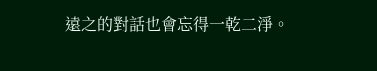遠之的對話也會忘得一乾二淨。